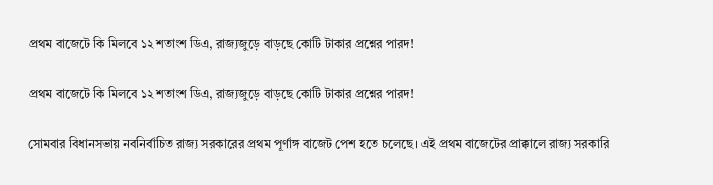প্রথম বাজেটে কি মিলবে ১২ শতাংশ ডিএ, রাজ্যজুড়ে বাড়ছে কোটি টাকার প্রশ্নের পারদ!

প্রথম বাজেটে কি মিলবে ১২ শতাংশ ডিএ, রাজ্যজুড়ে বাড়ছে কোটি টাকার প্রশ্নের পারদ!

সোমবার বিধানসভায় নবনির্বাচিত রাজ্য সরকারের প্রথম পূর্ণাঙ্গ বাজেট পেশ হতে চলেছে। এই প্রথম বাজেটের প্রাক্কালে রাজ্য সরকারি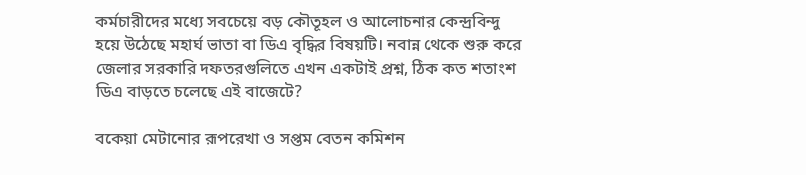কর্মচারীদের মধ্যে সবচেয়ে বড় কৌতূহল ও আলোচনার কেন্দ্রবিন্দু হয়ে উঠেছে মহার্ঘ ভাতা বা ডিএ বৃদ্ধির বিষয়টি। নবান্ন থেকে শুরু করে জেলার সরকারি দফতরগুলিতে এখন একটাই প্রশ্ন, ঠিক কত শতাংশ ডিএ বাড়তে চলেছে এই বাজেটে?

বকেয়া মেটানোর রূপরেখা ও সপ্তম বেতন কমিশন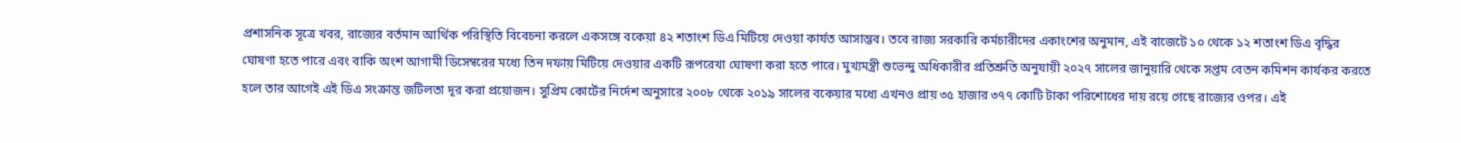প্রশাসনিক সূত্রে খবর, রাজ্যের বর্তমান আর্থিক পরিস্থিতি বিবেচনা করলে একসঙ্গে বকেয়া ৪২ শতাংশ ডিএ মিটিয়ে দেওয়া কার্যত আসাম্ভব। তবে রাজ্য সরকারি কর্মচারীদের একাংশের অনুমান, এই বাজেটে ১০ থেকে ১২ শতাংশ ডিএ বৃদ্ধির ঘোষণা হতে পারে এবং বাকি অংশ আগামী ডিসেম্বরের মধ্যে তিন দফায় মিটিয়ে দেওয়ার একটি রূপরেখা ঘোষণা করা হতে পারে। মুখ্যমন্ত্রী শুভেন্দু অধিকারীর প্রতিশ্রুতি অনুযায়ী ২০২৭ সালের জানুয়ারি থেকে সপ্তম বেতন কমিশন কার্যকর করতে হলে তার আগেই এই ডিএ সংক্রান্ত জটিলতা দূর করা প্রয়োজন। সুপ্রিম কোর্টের নির্দেশ অনুসারে ২০০৮ থেকে ২০১৯ সালের বকেয়ার মধ্যে এখনও প্রায় ৩৫ হাজার ৩৭৭ কোটি টাকা পরিশোধের দায় রয়ে গেছে রাজ্যের ওপর। এই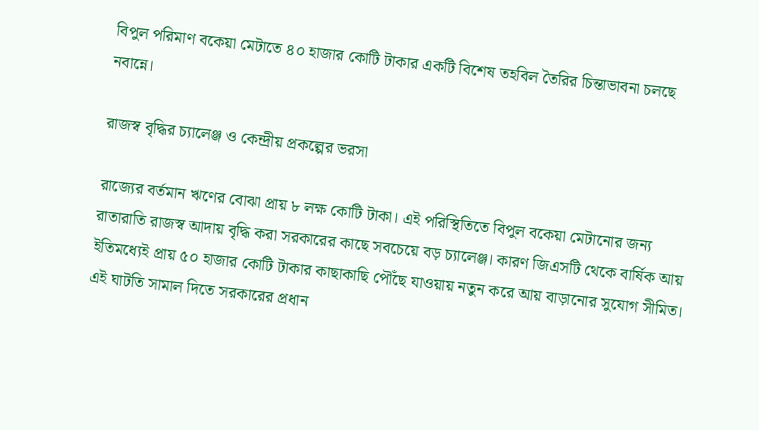বিপুল পরিমাণ বকেয়া মেটাতে ৪০ হাজার কোটি টাকার একটি বিশেষ তহবিল তৈরির চিন্তাভাবনা চলছে নবান্নে।

রাজস্ব বৃদ্ধির চ্যালেঞ্জ ও কেন্দ্রীয় প্রকল্পের ভরসা

রাজ্যের বর্তমান ঋণের বোঝা প্রায় ৮ লক্ষ কোটি টাকা। এই পরিস্থিতিতে বিপুল বকেয়া মেটানোর জন্য রাতারাতি রাজস্ব আদায় বৃদ্ধি করা সরকারের কাছে সবচেয়ে বড় চ্যালেঞ্জ। কারণ জিএসটি থেকে বার্ষিক আয় ইতিমধ্যেই প্রায় ৫০ হাজার কোটি টাকার কাছাকাছি পৌঁছে যাওয়ায় নতুন করে আয় বাড়ানোর সুযোগ সীমিত। এই ঘাটতি সামাল দিতে সরকারের প্রধান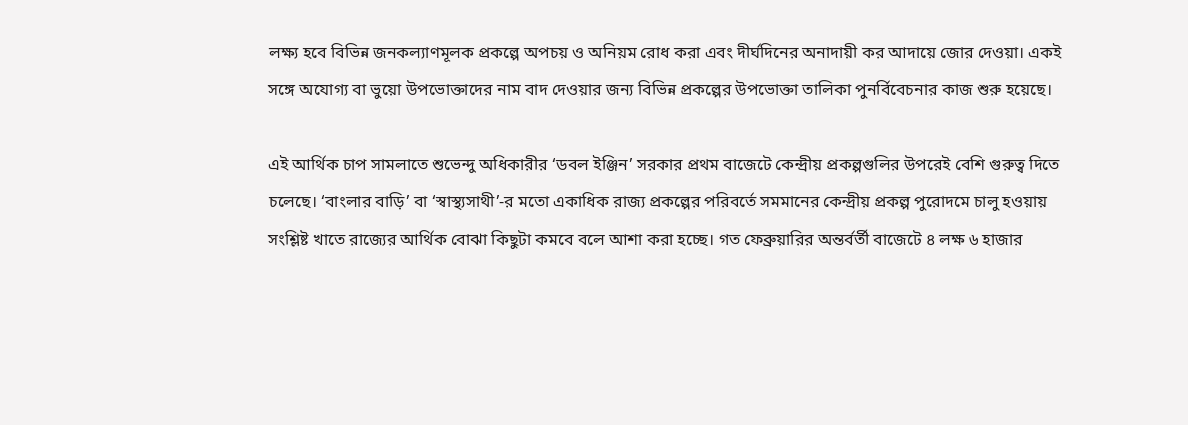লক্ষ্য হবে বিভিন্ন জনকল্যাণমূলক প্রকল্পে অপচয় ও অনিয়ম রোধ করা এবং দীর্ঘদিনের অনাদায়ী কর আদায়ে জোর দেওয়া। একই সঙ্গে অযোগ্য বা ভুয়ো উপভোক্তাদের নাম বাদ দেওয়ার জন্য বিভিন্ন প্রকল্পের উপভোক্তা তালিকা পুনর্বিবেচনার কাজ শুরু হয়েছে।

এই আর্থিক চাপ সামলাতে শুভেন্দু অধিকারীর ‘ডবল ইঞ্জিন’ সরকার প্রথম বাজেটে কেন্দ্রীয় প্রকল্পগুলির উপরেই বেশি গুরুত্ব দিতে চলেছে। ‘বাংলার বাড়ি’ বা ‘স্বাস্থ্যসাথী’-র মতো একাধিক রাজ্য প্রকল্পের পরিবর্তে সমমানের কেন্দ্রীয় প্রকল্প পুরোদমে চালু হওয়ায় সংশ্লিষ্ট খাতে রাজ্যের আর্থিক বোঝা কিছুটা কমবে বলে আশা করা হচ্ছে। গত ফেব্রুয়ারির অন্তর্বর্তী বাজেটে ৪ লক্ষ ৬ হাজার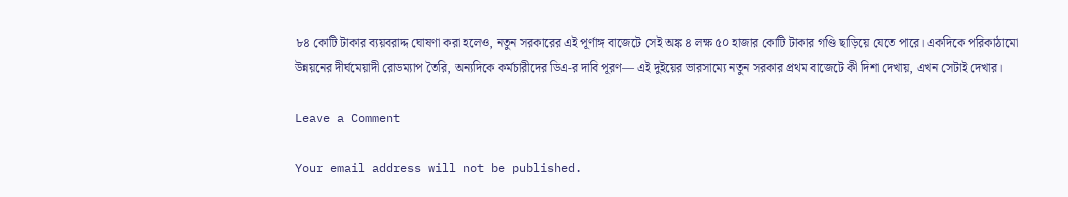৮৪ কোটি টাকার ব্যয়বরাদ্দ ঘোষণা করা হলেও, নতুন সরকারের এই পূর্ণাঙ্গ বাজেটে সেই অঙ্ক ৪ লক্ষ ৫০ হাজার কোটি টাকার গণ্ডি ছাড়িয়ে যেতে পারে। একদিকে পরিকাঠামো উন্নয়নের দীর্ঘমেয়াদী রোডম্যাপ তৈরি, অন্যদিকে কর্মচারীদের ডিএ-র দাবি পূরণ— এই দুইয়ের ভারসাম্যে নতুন সরকার প্রথম বাজেটে কী দিশা দেখায়, এখন সেটাই দেখার।

Leave a Comment

Your email address will not be published.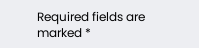Required fields are marked *